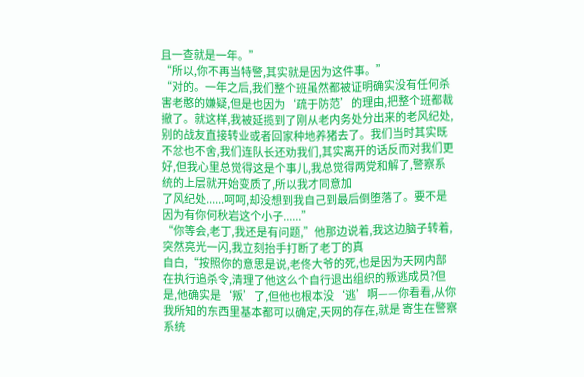且一查就是一年。”
“所以,你不再当特警,其实就是因为这件事。”
“对的。一年之后,我们整个班虽然都被证明确实没有任何杀害老憨的嫌疑,但是也因为‘疏于防范’的理由,把整个班都裁撤了。就这样,我被延揽到了刚从老内务处分出来的老风纪处,别的战友直接转业或者回家种地养猪去了。我们当时其实既不忿也不舍,我们连队长还劝我们,其实离开的话反而对我们更好,但我心里总觉得这是个事儿,我总觉得两党和解了,警察系统的上层就开始变质了,所以我才同意加
了风纪处......呵呵,却没想到我自己到最后倒堕落了。要不是因为有你何秋岩这个小子......”
“你等会,老丁,我还是有问题,”他那边说着,我这边脑子转着,突然亮光一闪,我立刻抬手打断了老丁的真
自白,“按照你的意思是说,老佟大爷的死,也是因为天网内部在执行追杀令,清理了他这么个自行退出组织的叛逃成员?但是,他确实是‘叛’了,但他也根本没‘逃’啊——你看看,从你我所知的东西里基本都可以确定,天网的存在,就是 寄生在警察系统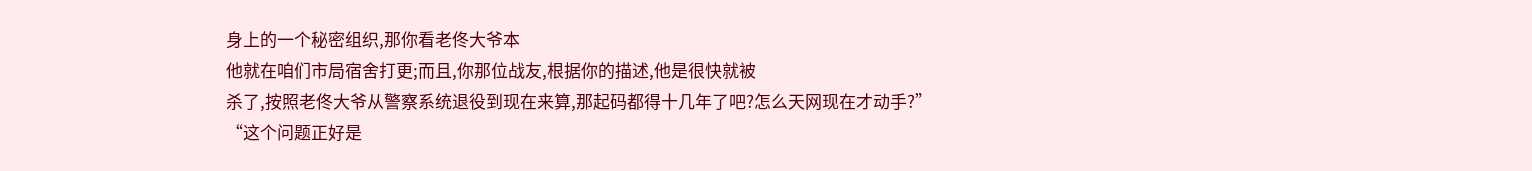身上的一个秘密组织,那你看老佟大爷本
他就在咱们市局宿舍打更;而且,你那位战友,根据你的描述,他是很快就被
杀了,按照老佟大爷从警察系统退役到现在来算,那起码都得十几年了吧?怎么天网现在才动手?”
“这个问题正好是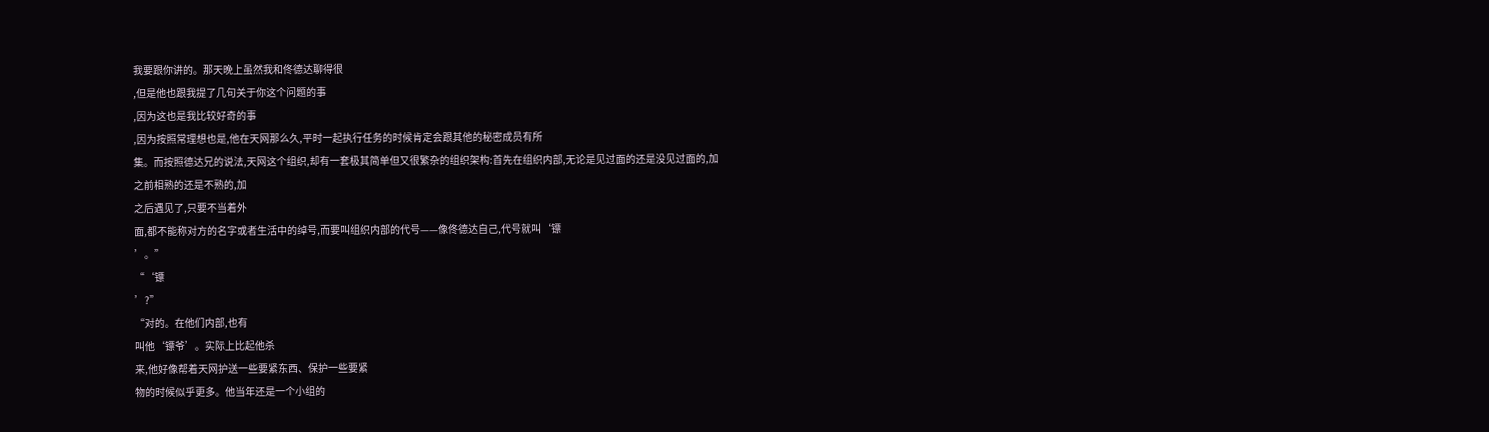我要跟你讲的。那天晚上虽然我和佟德达聊得很
,但是他也跟我提了几句关于你这个问题的事
,因为这也是我比较好奇的事
,因为按照常理想也是,他在天网那么久,平时一起执行任务的时候肯定会跟其他的秘密成员有所
集。而按照德达兄的说法,天网这个组织,却有一套极其简单但又很繁杂的组织架构:首先在组织内部,无论是见过面的还是没见过面的,加
之前相熟的还是不熟的,加
之后遇见了,只要不当着外
面,都不能称对方的名字或者生活中的绰号,而要叫组织内部的代号——像佟德达自己,代号就叫‘镖
’。”
“‘镖
’?”
“对的。在他们内部,也有
叫他‘镖爷’。实际上比起他杀
来,他好像帮着天网护送一些要紧东西、保护一些要紧
物的时候似乎更多。他当年还是一个小组的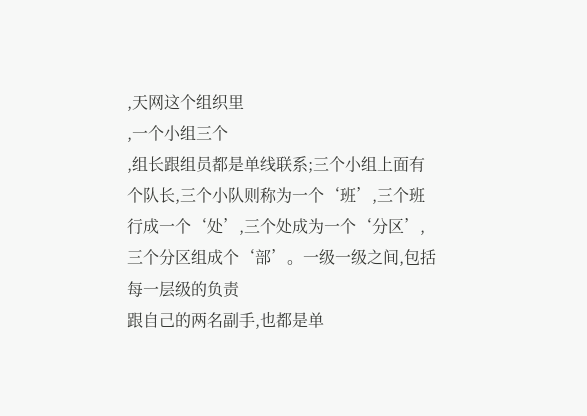,天网这个组织里
,一个小组三个
,组长跟组员都是单线联系;三个小组上面有个队长,三个小队则称为一个‘班’,三个班行成一个‘处’,三个处成为一个‘分区’,三个分区组成个‘部’。一级一级之间,包括每一层级的负责
跟自己的两名副手,也都是单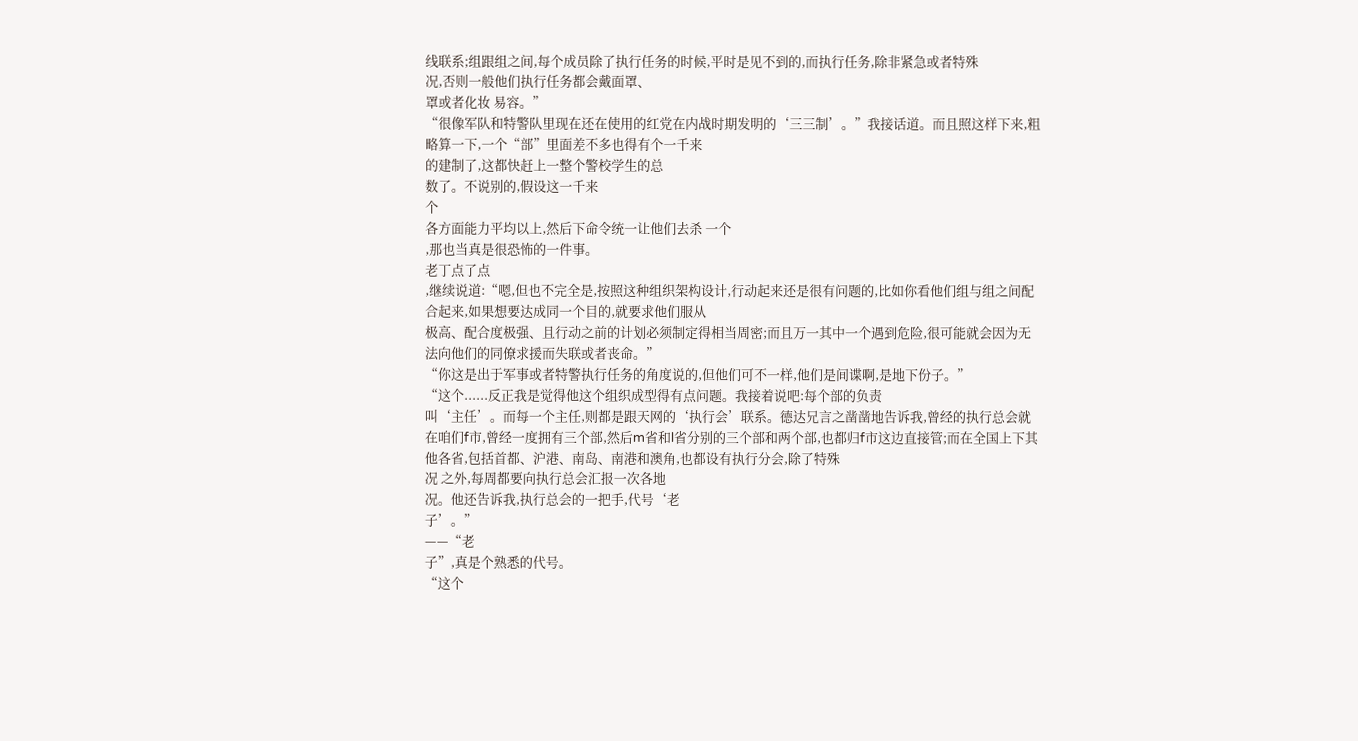线联系;组跟组之间,每个成员除了执行任务的时候,平时是见不到的,而执行任务,除非紧急或者特殊
况,否则一般他们执行任务都会戴面罩、
罩或者化妆 易容。”
“很像军队和特警队里现在还在使用的红党在内战时期发明的‘三三制’。”我接话道。而且照这样下来,粗略算一下,一个“部”里面差不多也得有个一千来
的建制了,这都快赶上一整个警校学生的总
数了。不说别的,假设这一千来
个
各方面能力平均以上,然后下命令统一让他们去杀 一个
,那也当真是很恐怖的一件事。
老丁点了点
,继续说道:“嗯,但也不完全是,按照这种组织架构设计,行动起来还是很有问题的,比如你看他们组与组之间配合起来,如果想要达成同一个目的,就要求他们服从
极高、配合度极强、且行动之前的计划必须制定得相当周密;而且万一其中一个遇到危险,很可能就会因为无法向他们的同僚求援而失联或者丧命。”
“你这是出于军事或者特警执行任务的角度说的,但他们可不一样,他们是间谍啊,是地下份子。”
“这个......反正我是觉得他这个组织成型得有点问题。我接着说吧:每个部的负责
叫‘主任’。而每一个主任,则都是跟天网的‘执行会’联系。德达兄言之凿凿地告诉我,曾经的执行总会就在咱们f市,曾经一度拥有三个部,然后m省和l省分别的三个部和两个部,也都归f市这边直接管;而在全国上下其他各省,包括首都、沪港、南岛、南港和澳角,也都设有执行分会,除了特殊
况 之外,每周都要向执行总会汇报一次各地
况。他还告诉我,执行总会的一把手,代号‘老
子’。”
——“老
子”,真是个熟悉的代号。
“这个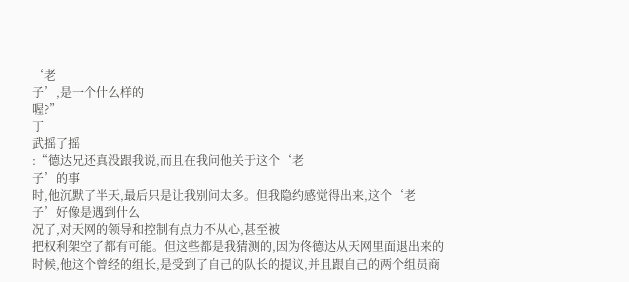‘老
子’,是一个什么样的
喔?”
丁
武摇了摇
:“德达兄还真没跟我说,而且在我问他关于这个‘老
子’的事
时,他沉默了半天,最后只是让我别问太多。但我隐约感觉得出来,这个‘老
子’好像是遇到什么
况了,对天网的领导和控制有点力不从心,甚至被
把权利架空了都有可能。但这些都是我猜测的,因为佟德达从天网里面退出来的时候,他这个曾经的组长,是受到了自己的队长的提议,并且跟自己的两个组员商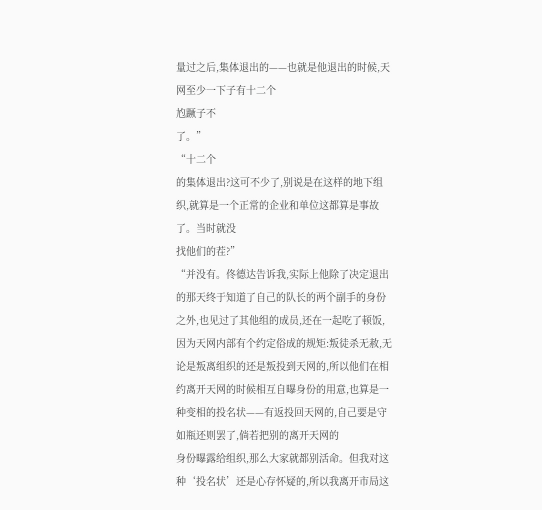量过之后,集体退出的——也就是他退出的时候,天网至少一下子有十二个
尥蹶子不
了。”
“十二个
的集体退出?这可不少了,别说是在这样的地下组织,就算是一个正常的企业和单位这都算是事故了。当时就没
找他们的茬?”
“并没有。佟德达告诉我,实际上他除了决定退出的那天终于知道了自己的队长的两个副手的身份 之外,也见过了其他组的成员,还在一起吃了顿饭,因为天网内部有个约定俗成的规矩:叛徒杀无赦,无论是叛离组织的还是叛投到天网的,所以他们在相约离开天网的时候相互自曝身份的用意,也算是一种变相的投名状——有返投回天网的,自己要是守
如瓶还则罢了,倘若把别的离开天网的
身份曝露给组织,那么大家就都别活命。但我对这种‘投名状’还是心存怀疑的,所以我离开市局这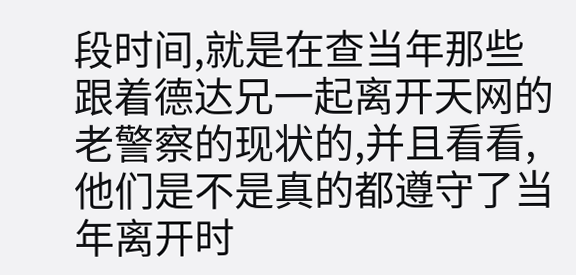段时间,就是在查当年那些跟着德达兄一起离开天网的老警察的现状的,并且看看,他们是不是真的都遵守了当年离开时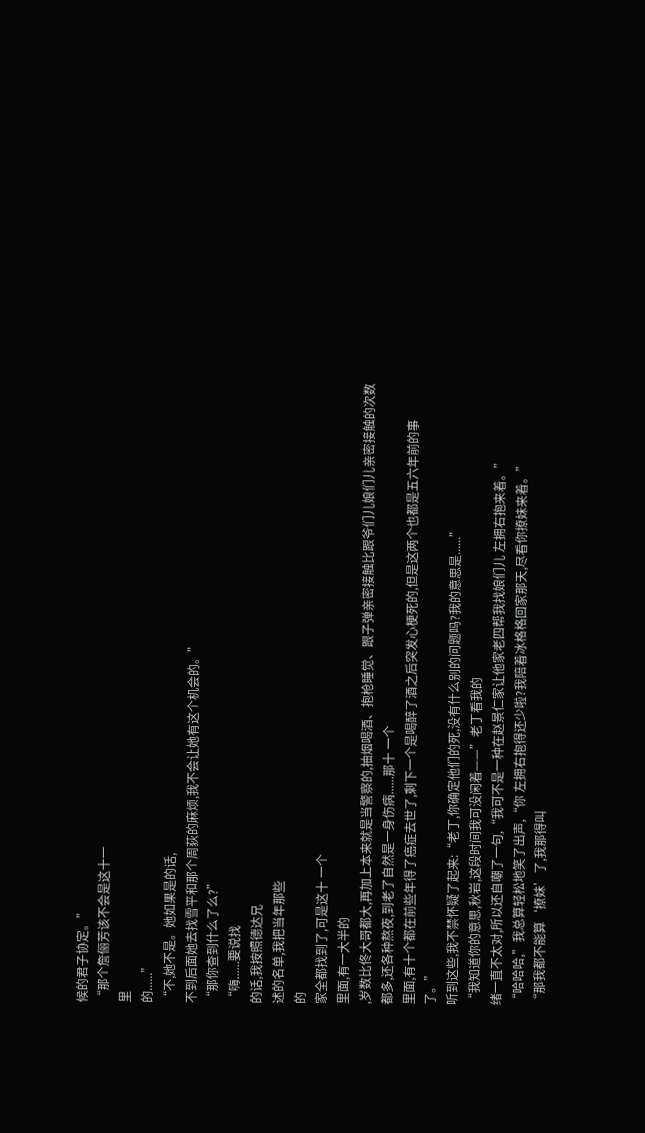候的君子协定。”
“那个詹俪芳该不会是这十一
里
的......”
“不,她不是。她如果是的话,
不到后面她去找雪平和那个周荻的麻烦,我不会让她有这个机会的。”
“那你查到什么了么?”
“嗨......要说找
的话,我按照德达兄
述的名单,我把当年那些
的
家全都找到了,可是这十 一个
里面,有一大半的
,岁数比佟大哥都大,再加上本来就是当警察的,抽烟喝酒、抱枪睡觉、跟子弹亲密接触比跟爷们儿娘们儿亲密接触的次数都多,还各种熬夜,到老了自然是一身伤病......那十 一个
里面,有十个都在前些年得了癌症去世了,剩下一个是喝醉了酒之后突发心梗死的,但是这两个也都是五六年前的事
了。”
听到这些,我不禁怀疑了起来:“老丁,你确定他们的死,没有什么别的问题吗?我的意思是......”
“我知道你的意思,秋岩,这段时间我可没闲着——”老丁看我的
绪一直不太对,所以还自嘲了一句,“我可不是一种在赵景仁家让他家老四帮我找娘们儿 左拥右抱来着。”
“哈哈哈,”我总算轻松地笑了出声,“你 左拥右抱得还少啦?我陪着冰格格回家那天,尽看你撩妹来着。”
“那我都不能算‘撩妹’了,我那得叫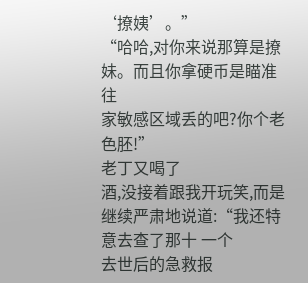‘撩姨’。”
“哈哈,对你来说那算是撩妹。而且你拿硬币是瞄准往
家敏感区域丢的吧?你个老色胚!”
老丁又喝了
酒,没接着跟我开玩笑,而是继续严肃地说道:“我还特意去查了那十 一个
去世后的急救报